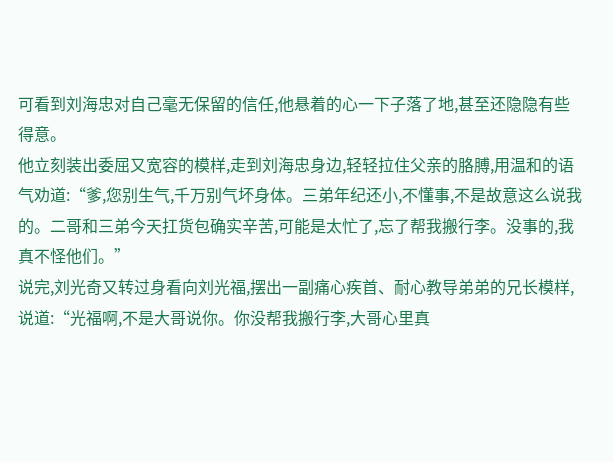可看到刘海忠对自己毫无保留的信任,他悬着的心一下子落了地,甚至还隐隐有些得意。
他立刻装出委屈又宽容的模样,走到刘海忠身边,轻轻拉住父亲的胳膊,用温和的语气劝道:“爹,您别生气,千万别气坏身体。三弟年纪还小,不懂事,不是故意这么说我的。二哥和三弟今天扛货包确实辛苦,可能是太忙了,忘了帮我搬行李。没事的,我真不怪他们。”
说完,刘光奇又转过身看向刘光福,摆出一副痛心疾首、耐心教导弟弟的兄长模样,说道:“光福啊,不是大哥说你。你没帮我搬行李,大哥心里真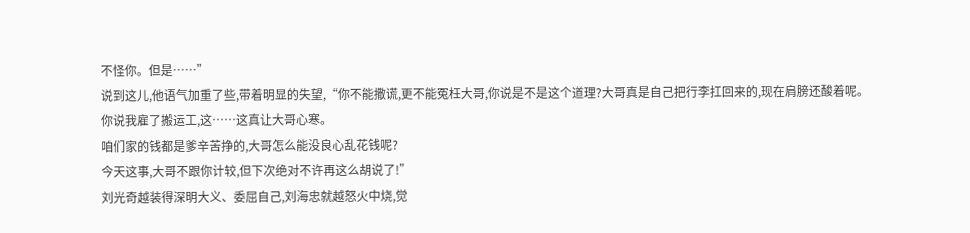不怪你。但是……”
说到这儿,他语气加重了些,带着明显的失望,“你不能撒谎,更不能冤枉大哥,你说是不是这个道理?大哥真是自己把行李扛回来的,现在肩膀还酸着呢。
你说我雇了搬运工,这……这真让大哥心寒。
咱们家的钱都是爹辛苦挣的,大哥怎么能没良心乱花钱呢?
今天这事,大哥不跟你计较,但下次绝对不许再这么胡说了!”
刘光奇越装得深明大义、委屈自己,刘海忠就越怒火中烧,觉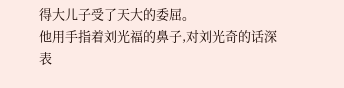得大儿子受了天大的委屈。
他用手指着刘光福的鼻子,对刘光奇的话深表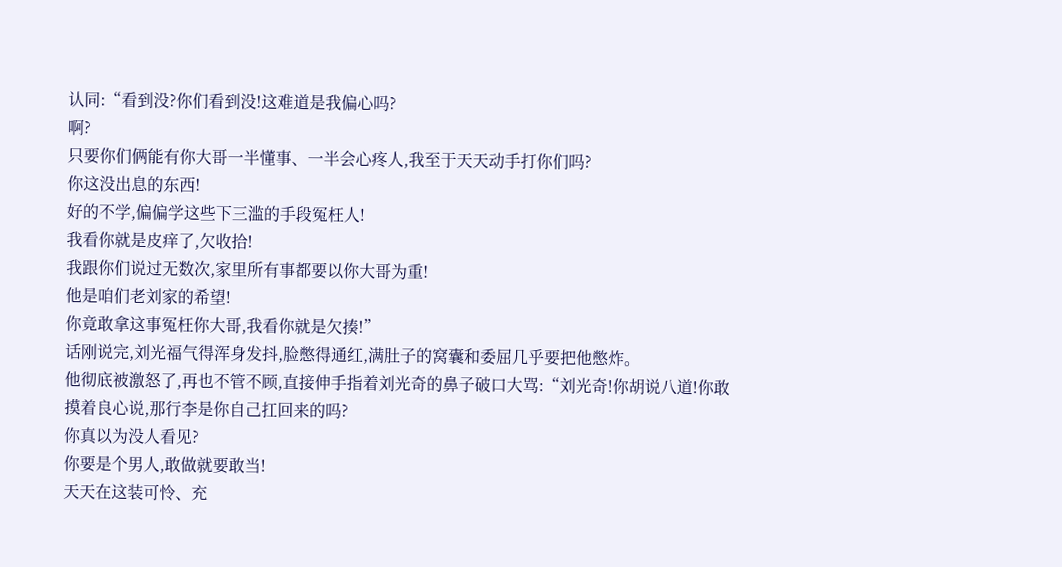认同:“看到没?你们看到没!这难道是我偏心吗?
啊?
只要你们俩能有你大哥一半懂事、一半会心疼人,我至于天天动手打你们吗?
你这没出息的东西!
好的不学,偏偏学这些下三滥的手段冤枉人!
我看你就是皮痒了,欠收拾!
我跟你们说过无数次,家里所有事都要以你大哥为重!
他是咱们老刘家的希望!
你竟敢拿这事冤枉你大哥,我看你就是欠揍!”
话刚说完,刘光福气得浑身发抖,脸憋得通红,满肚子的窝囊和委屈几乎要把他憋炸。
他彻底被激怒了,再也不管不顾,直接伸手指着刘光奇的鼻子破口大骂:“刘光奇!你胡说八道!你敢摸着良心说,那行李是你自己扛回来的吗?
你真以为没人看见?
你要是个男人,敢做就要敢当!
天天在这装可怜、充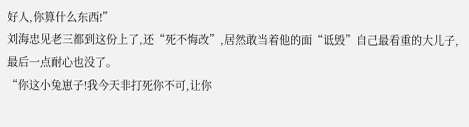好人,你算什么东西!”
刘海忠见老三都到这份上了,还“死不悔改”,居然敢当着他的面“诋毁”自己最看重的大儿子,最后一点耐心也没了。
“你这小兔崽子!我今天非打死你不可,让你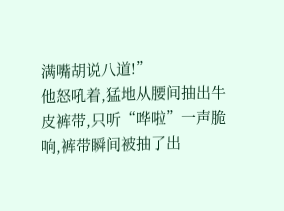满嘴胡说八道!”
他怒吼着,猛地从腰间抽出牛皮裤带,只听“哗啦”一声脆响,裤带瞬间被抽了出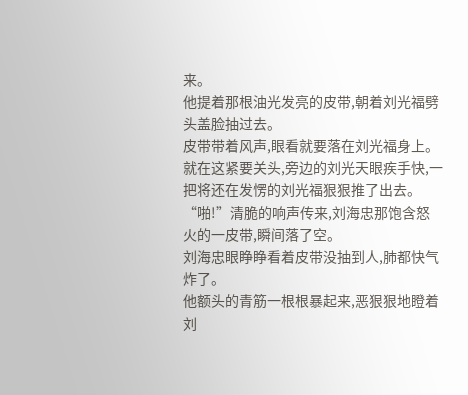来。
他提着那根油光发亮的皮带,朝着刘光福劈头盖脸抽过去。
皮带带着风声,眼看就要落在刘光福身上。
就在这紧要关头,旁边的刘光天眼疾手快,一把将还在发愣的刘光福狠狠推了出去。
“啪!”清脆的响声传来,刘海忠那饱含怒火的一皮带,瞬间落了空。
刘海忠眼睁睁看着皮带没抽到人,肺都快气炸了。
他额头的青筋一根根暴起来,恶狠狠地瞪着刘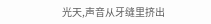光天,声音从牙缝里挤出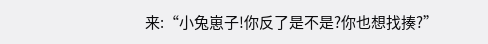来:“小兔崽子!你反了是不是?你也想找揍?”